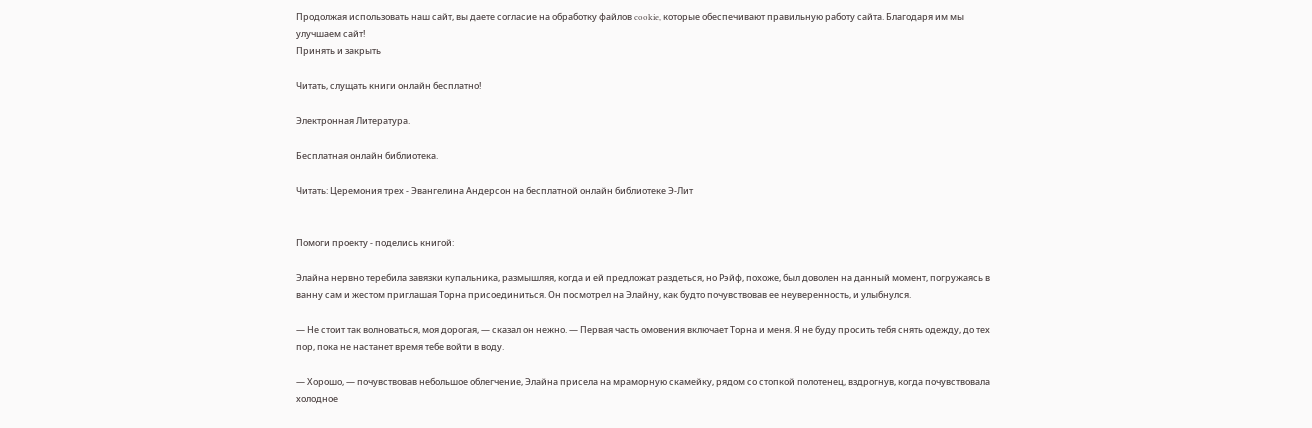Продолжая использовать наш сайт, вы даете согласие на обработку файлов cookie, которые обеспечивают правильную работу сайта. Благодаря им мы улучшаем сайт!
Принять и закрыть

Читать, слущать книги онлайн бесплатно!

Электронная Литература.

Бесплатная онлайн библиотека.

Читать: Церемония трех - Эвангелина Андерсон на бесплатной онлайн библиотеке Э-Лит


Помоги проекту - поделись книгой:

Элайна нервно теребила завязки купальника, размышляя, когда и ей предложат раздеться, но Рэйф, похоже, был доволен на данный момент, погружаясь в ванну сам и жестом приглашая Торна присоединиться. Он посмотрел на Элайну, как будто почувствовав ее неуверенность, и улыбнулся.

— Не стоит так волноваться, моя дорогая, — сказал он нежно. — Первая часть омовения включает Торна и меня. Я не буду просить тебя снять одежду, до тех пор, пока не настанет время тебе войти в воду.

— Хорошо, — почувствовав небольшое облегчение, Элайна присела на мраморную скамейку, рядом со стопкой полотенец, вздрогнув, когда почувствовала холодное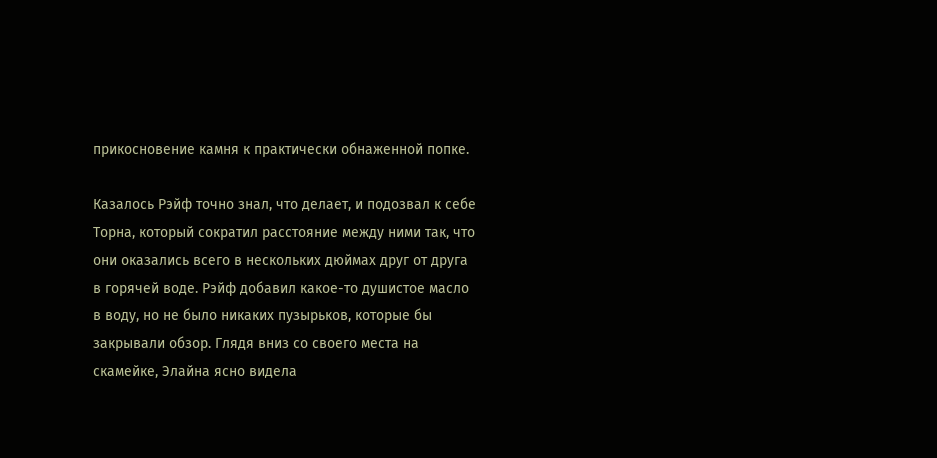прикосновение камня к практически обнаженной попке.

Казалось Рэйф точно знал, что делает, и подозвал к себе Торна, который сократил расстояние между ними так, что они оказались всего в нескольких дюймах друг от друга в горячей воде. Рэйф добавил какое-то душистое масло в воду, но не было никаких пузырьков, которые бы закрывали обзор. Глядя вниз со своего места на скамейке, Элайна ясно видела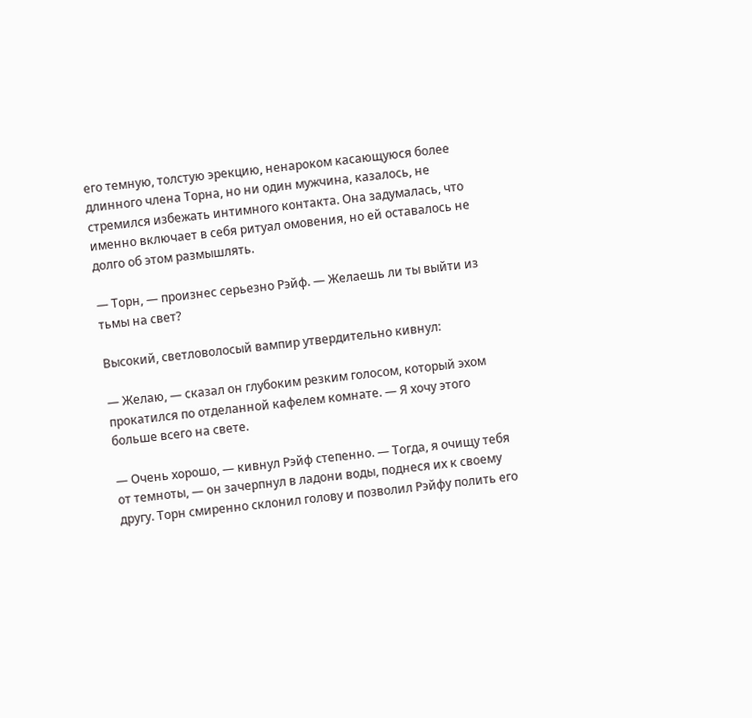его темную, толстую эрекцию, ненароком касающуюся более длинного члена Торна, но ни один мужчина, казалось, не стремился избежать интимного контакта. Она задумалась, что именно включает в себя ритуал омовения, но ей оставалось не долго об этом размышлять.

— Торн, — произнес серьезно Рэйф. — Желаешь ли ты выйти из тьмы на свет?

Высокий, светловолосый вампир утвердительно кивнул:

— Желаю, — сказал он глубоким резким голосом, который эхом прокатился по отделанной кафелем комнате. — Я хочу этого больше всего на свете.

— Очень хорошо, — кивнул Рэйф степенно. — Тогда, я очищу тебя от темноты, — он зачерпнул в ладони воды, поднеся их к своему другу. Торн смиренно склонил голову и позволил Рэйфу полить его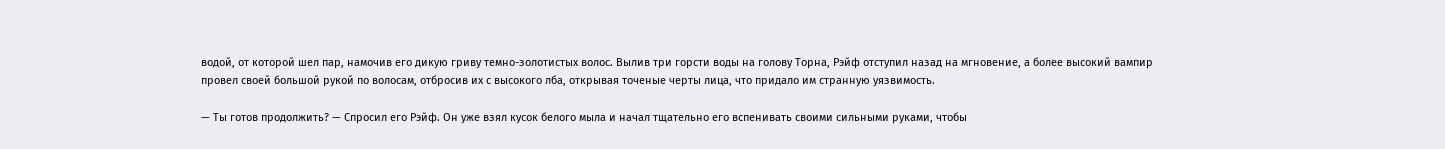водой, от которой шел пар, намочив его дикую гриву темно-золотистых волос. Вылив три горсти воды на голову Торна, Рэйф отступил назад на мгновение, а более высокий вампир провел своей большой рукой по волосам, отбросив их с высокого лба, открывая точеные черты лица, что придало им странную уязвимость.

— Ты готов продолжить? — Спросил его Рэйф. Он уже взял кусок белого мыла и начал тщательно его вспенивать своими сильными руками, чтобы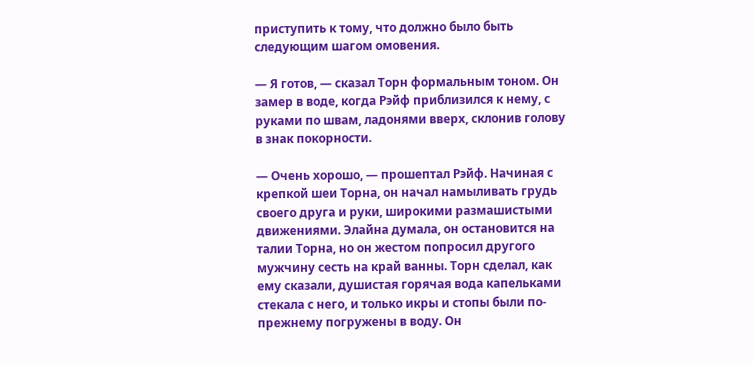приступить к тому, что должно было быть следующим шагом омовения.

— Я готов, — сказал Торн формальным тоном. Он замер в воде, когда Рэйф приблизился к нему, с руками по швам, ладонями вверх, склонив голову в знак покорности.

— Очень хорошо, — прошептал Рэйф. Начиная с крепкой шеи Торна, он начал намыливать грудь своего друга и руки, широкими размашистыми движениями. Элайна думала, он остановится на талии Торна, но он жестом попросил другого мужчину сесть на край ванны. Торн сделал, как ему сказали, душистая горячая вода капельками стекала с него, и только икры и стопы были по-прежнему погружены в воду. Он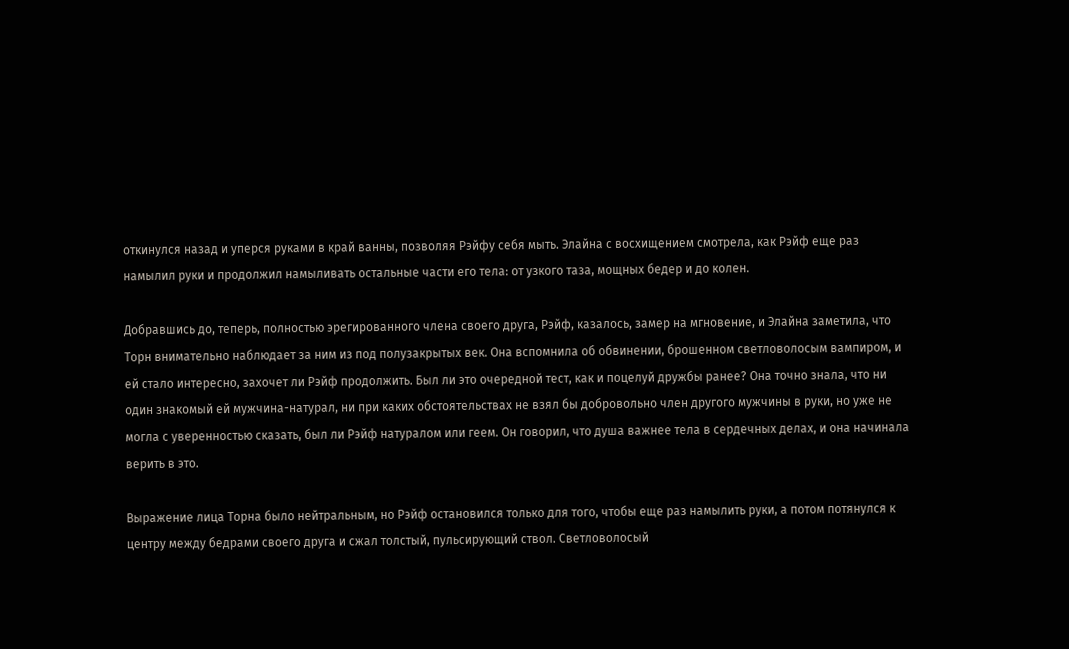откинулся назад и уперся руками в край ванны, позволяя Рэйфу себя мыть. Элайна с восхищением смотрела, как Рэйф еще раз намылил руки и продолжил намыливать остальные части его тела: от узкого таза, мощных бедер и до колен.

Добравшись до, теперь, полностью эрегированного члена своего друга, Рэйф, казалось, замер на мгновение, и Элайна заметила, что Торн внимательно наблюдает за ним из под полузакрытых век. Она вспомнила об обвинении, брошенном светловолосым вампиром, и ей стало интересно, захочет ли Рэйф продолжить. Был ли это очередной тест, как и поцелуй дружбы ранее? Она точно знала, что ни один знакомый ей мужчина-натурал, ни при каких обстоятельствах не взял бы добровольно член другого мужчины в руки, но уже не могла с уверенностью сказать, был ли Рэйф натуралом или геем. Он говорил, что душа важнее тела в сердечных делах, и она начинала верить в это.

Выражение лица Торна было нейтральным, но Рэйф остановился только для того, чтобы еще раз намылить руки, а потом потянулся к центру между бедрами своего друга и сжал толстый, пульсирующий ствол. Светловолосый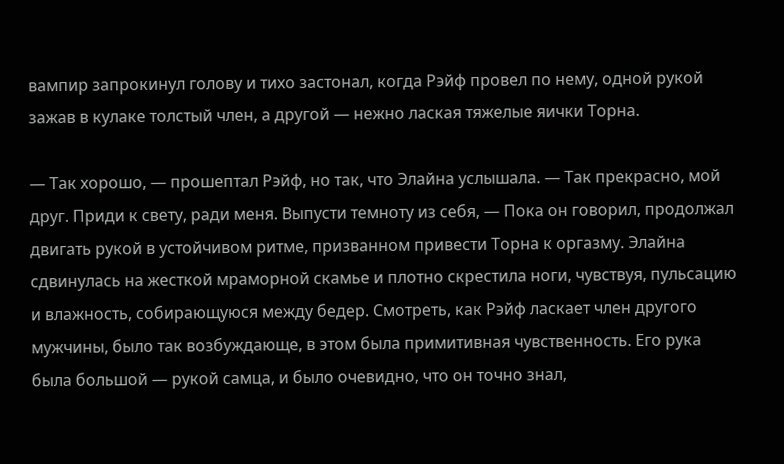вампир запрокинул голову и тихо застонал, когда Рэйф провел по нему, одной рукой зажав в кулаке толстый член, а другой — нежно лаская тяжелые яички Торна.

— Так хорошо, — прошептал Рэйф, но так, что Элайна услышала. — Так прекрасно, мой друг. Приди к свету, ради меня. Выпусти темноту из себя, — Пока он говорил, продолжал двигать рукой в устойчивом ритме, призванном привести Торна к оргазму. Элайна сдвинулась на жесткой мраморной скамье и плотно скрестила ноги, чувствуя, пульсацию и влажность, собирающуюся между бедер. Смотреть, как Рэйф ласкает член другого мужчины, было так возбуждающе, в этом была примитивная чувственность. Его рука была большой — рукой самца, и было очевидно, что он точно знал,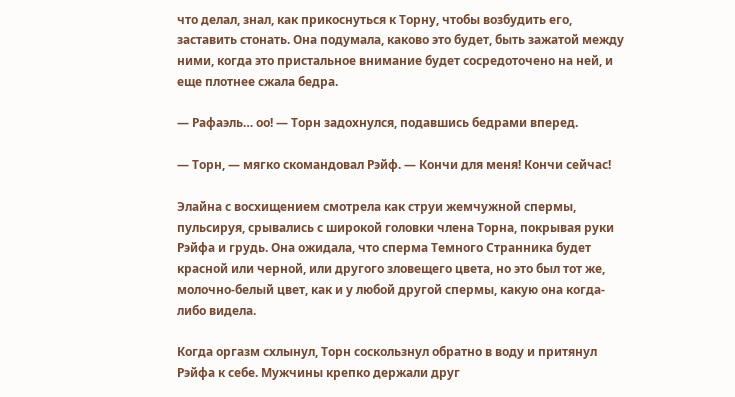что делал, знал, как прикоснуться к Торну, чтобы возбудить его, заставить стонать. Она подумала, каково это будет, быть зажатой между ними, когда это пристальное внимание будет сосредоточено на ней, и еще плотнее сжала бедра.

— Рафаэль… оо! — Торн задохнулся, подавшись бедрами вперед.

— Торн, — мягко скомандовал Рэйф. — Кончи для меня! Кончи сейчас!

Элайна с восхищением смотрела как струи жемчужной спермы, пульсируя, срывались с широкой головки члена Торна, покрывая руки Рэйфа и грудь. Она ожидала, что сперма Темного Странника будет красной или черной, или другого зловещего цвета, но это был тот же, молочно-белый цвет, как и у любой другой спермы, какую она когда-либо видела.

Когда оргазм схлынул, Торн соскользнул обратно в воду и притянул Рэйфа к себе. Мужчины крепко держали друг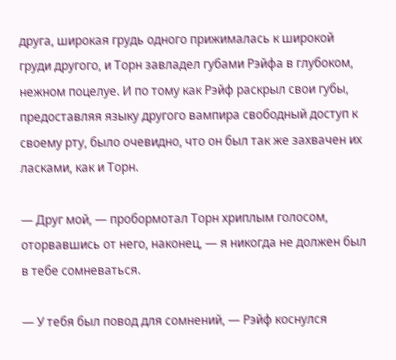друга, широкая грудь одного прижималась к широкой груди другого, и Торн завладел губами Рэйфа в глубоком, нежном поцелуе. И по тому как Рэйф раскрыл свои губы, предоставляя языку другого вампира свободный доступ к своему рту, было очевидно, что он был так же захвачен их ласками, как и Торн.

— Друг мой, — пробормотал Торн хриплым голосом, оторвавшись от него, наконец, — я никогда не должен был в тебе сомневаться.

— У тебя был повод для сомнений, — Рэйф коснулся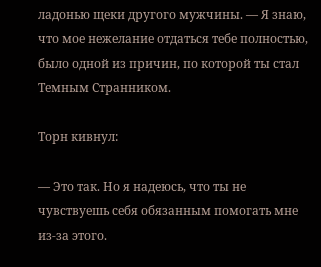ладонью щеки другого мужчины. — Я знаю, что мое нежелание отдаться тебе полностью, было одной из причин, по которой ты стал Темным Странником.

Торн кивнул:

— Это так. Но я надеюсь, что ты не чувствуешь себя обязанным помогать мне из-за этого.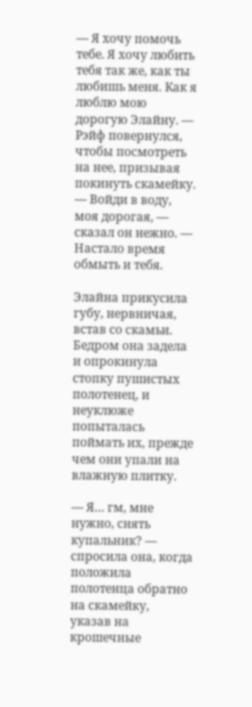— Я хочу помочь тебе. Я хочу любить тебя так же, как ты любишь меня. Как я люблю мою дорогую Элайну. — Рэйф повернулся, чтобы посмотреть на нее, призывая покинуть скамейку. — Войди в воду, моя дорогая, — сказал он нежно. — Настало время обмыть и тебя.

Элайна прикусила губу, нервничая, встав со скамьи. Бедром она задела и опрокинула стопку пушистых полотенец, и неуклюже попыталась поймать их, прежде чем они упали на влажную плитку.

— Я… гм, мне нужно, снять купальник? — спросила она, когда положила полотенца обратно на скамейку, указав на крошечные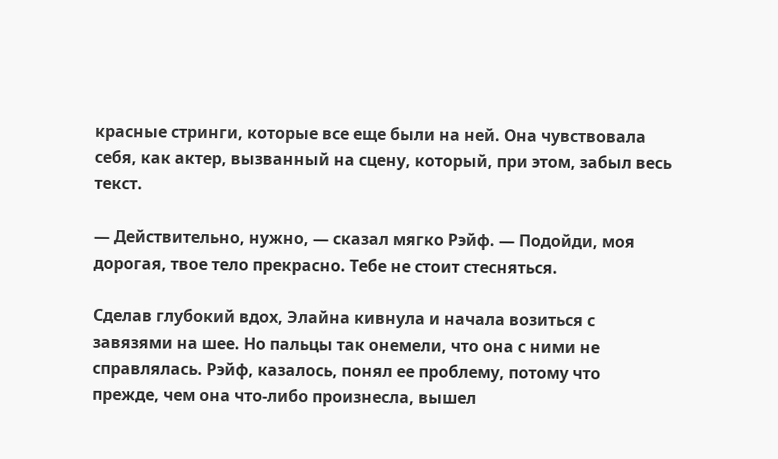красные стринги, которые все еще были на ней. Она чувствовала себя, как актер, вызванный на сцену, который, при этом, забыл весь текст.

— Действительно, нужно, — сказал мягко Рэйф. — Подойди, моя дорогая, твое тело прекрасно. Тебе не стоит стесняться.

Сделав глубокий вдох, Элайна кивнула и начала возиться с завязями на шее. Но пальцы так онемели, что она с ними не справлялась. Рэйф, казалось, понял ее проблему, потому что прежде, чем она что-либо произнесла, вышел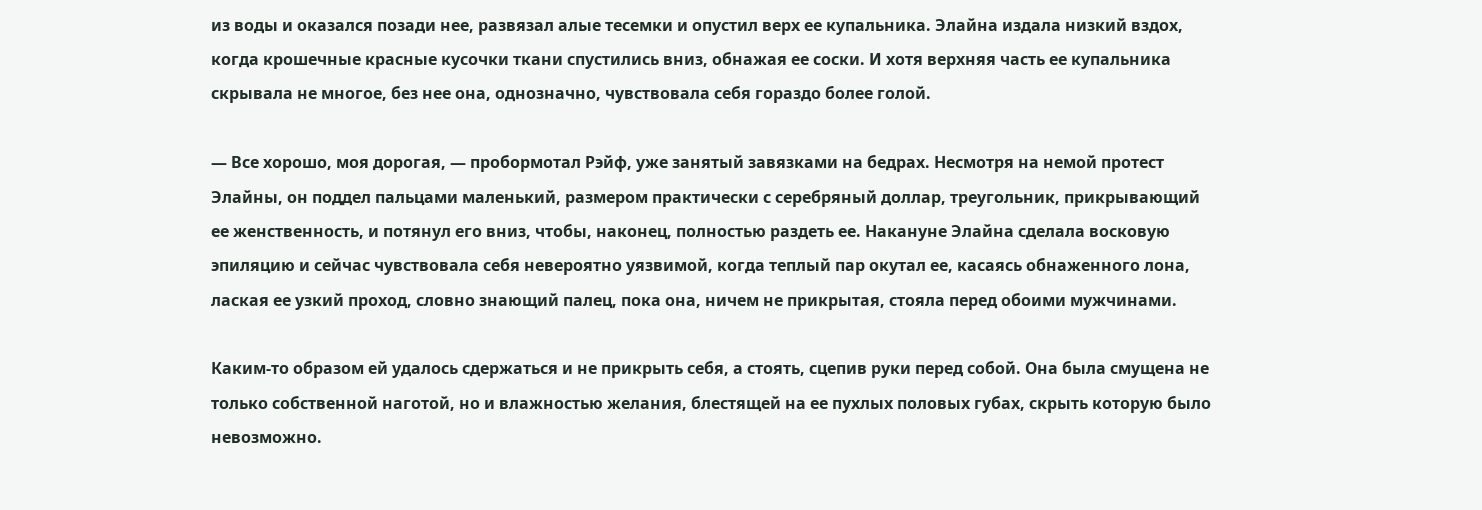из воды и оказался позади нее, развязал алые тесемки и опустил верх ее купальника. Элайна издала низкий вздох, когда крошечные красные кусочки ткани спустились вниз, обнажая ее соски. И хотя верхняя часть ее купальника скрывала не многое, без нее она, однозначно, чувствовала себя гораздо более голой.

— Все хорошо, моя дорогая, — пробормотал Рэйф, уже занятый завязками на бедрах. Несмотря на немой протест Элайны, он поддел пальцами маленький, размером практически с серебряный доллар, треугольник, прикрывающий ее женственность, и потянул его вниз, чтобы, наконец, полностью раздеть ее. Накануне Элайна сделала восковую эпиляцию и сейчас чувствовала себя невероятно уязвимой, когда теплый пар окутал ее, касаясь обнаженного лона, лаская ее узкий проход, словно знающий палец, пока она, ничем не прикрытая, стояла перед обоими мужчинами.

Каким-то образом ей удалось сдержаться и не прикрыть себя, а стоять, сцепив руки перед собой. Она была смущена не только собственной наготой, но и влажностью желания, блестящей на ее пухлых половых губах, скрыть которую было невозможно.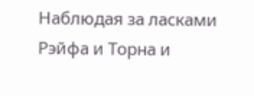Наблюдая за ласками Рэйфа и Торна и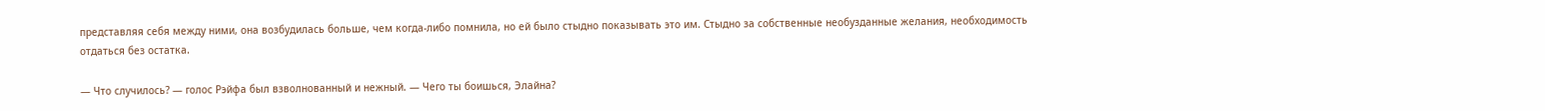представляя себя между ними, она возбудилась больше, чем когда-либо помнила, но ей было стыдно показывать это им. Стыдно за собственные необузданные желания, необходимость отдаться без остатка.

— Что случилось? — голос Рэйфа был взволнованный и нежный. — Чего ты боишься, Элайна?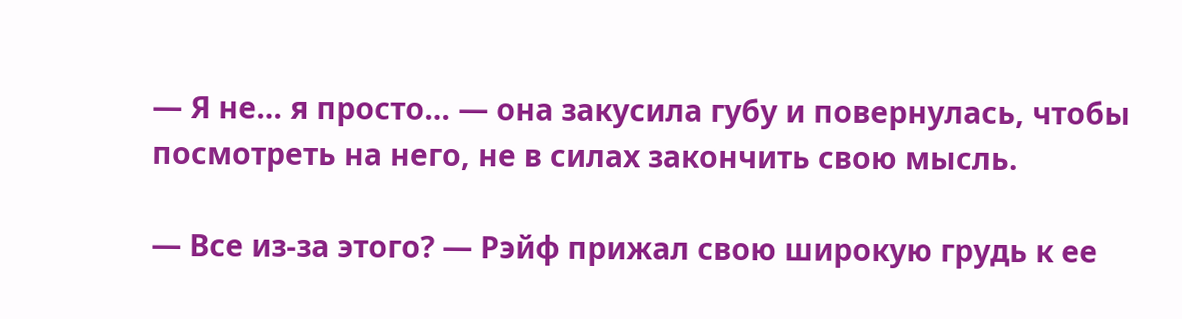— Я не… я просто… — она закусила губу и повернулась, чтобы посмотреть на него, не в силах закончить свою мысль.

— Все из-за этого? — Рэйф прижал свою широкую грудь к ее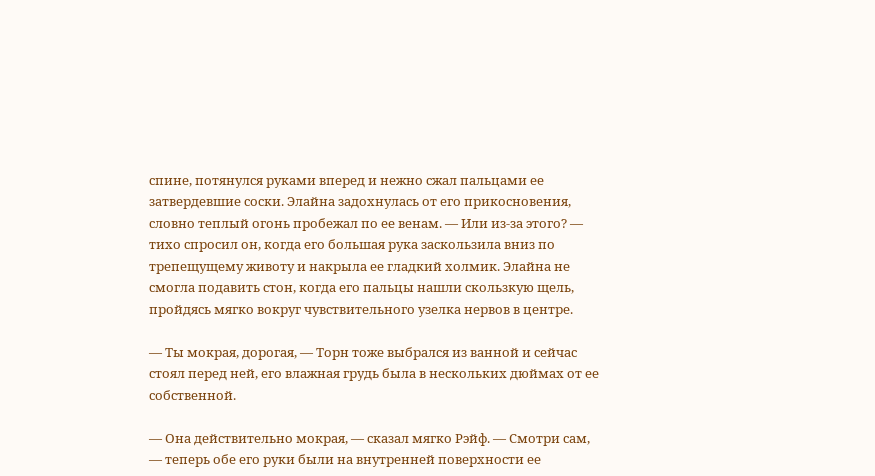спине, потянулся руками вперед и нежно сжал пальцами ее затвердевшие соски. Элайна задохнулась от его прикосновения, словно теплый огонь пробежал по ее венам. — Или из-за этого? — тихо спросил он, когда его большая рука заскользила вниз по трепещущему животу и накрыла ее гладкий холмик. Элайна не смогла подавить стон, когда его пальцы нашли скользкую щель, пройдясь мягко вокруг чувствительного узелка нервов в центре.

— Ты мокрая, дорогая, — Торн тоже выбрался из ванной и сейчас стоял перед ней, его влажная грудь была в нескольких дюймах от ее собственной.

— Она действительно мокрая, — сказал мягко Рэйф. — Смотри сам, — теперь обе его руки были на внутренней поверхности ее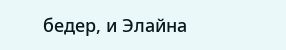бедер, и Элайна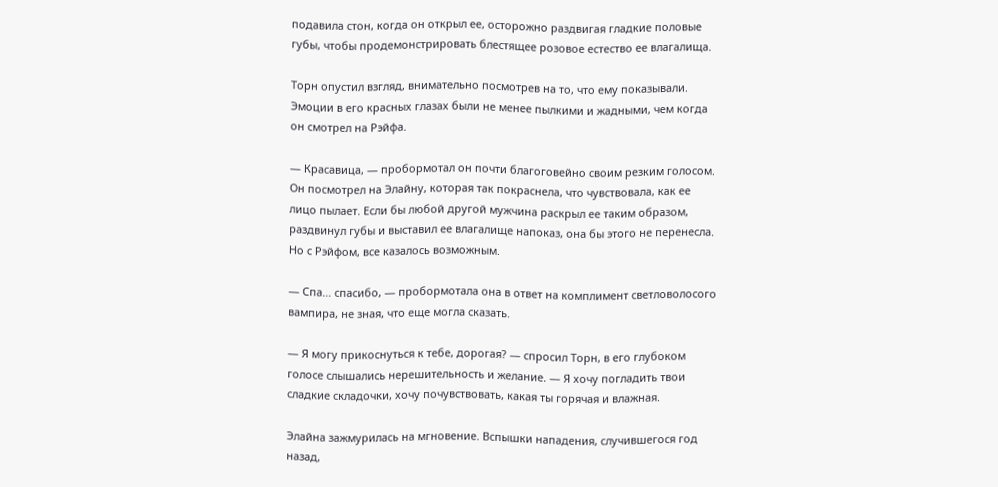подавила стон, когда он открыл ее, осторожно раздвигая гладкие половые губы, чтобы продемонстрировать блестящее розовое естество ее влагалища.

Торн опустил взгляд, внимательно посмотрев на то, что ему показывали. Эмоции в его красных глазах были не менее пылкими и жадными, чем когда он смотрел на Рэйфа.

— Красавица, — пробормотал он почти благоговейно своим резким голосом. Он посмотрел на Элайну, которая так покраснела, что чувствовала, как ее лицо пылает. Если бы любой другой мужчина раскрыл ее таким образом, раздвинул губы и выставил ее влагалище напоказ, она бы этого не перенесла. Но с Рэйфом, все казалось возможным.

— Спа… спасибо, — пробормотала она в ответ на комплимент светловолосого вампира, не зная, что еще могла сказать.

— Я могу прикоснуться к тебе, дорогая? — спросил Торн, в его глубоком голосе слышались нерешительность и желание. — Я хочу погладить твои сладкие складочки, хочу почувствовать, какая ты горячая и влажная.

Элайна зажмурилась на мгновение. Вспышки нападения, случившегося год назад,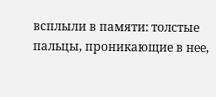всплыли в памяти: толстые пальцы, проникающие в нее,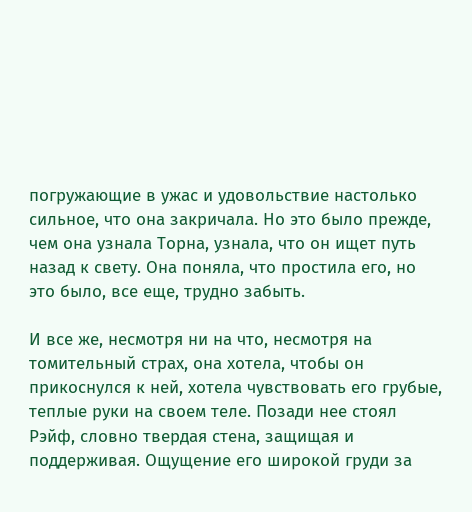погружающие в ужас и удовольствие настолько сильное, что она закричала. Но это было прежде, чем она узнала Торна, узнала, что он ищет путь назад к свету. Она поняла, что простила его, но это было, все еще, трудно забыть.

И все же, несмотря ни на что, несмотря на томительный страх, она хотела, чтобы он прикоснулся к ней, хотела чувствовать его грубые, теплые руки на своем теле. Позади нее стоял Рэйф, словно твердая стена, защищая и поддерживая. Ощущение его широкой груди за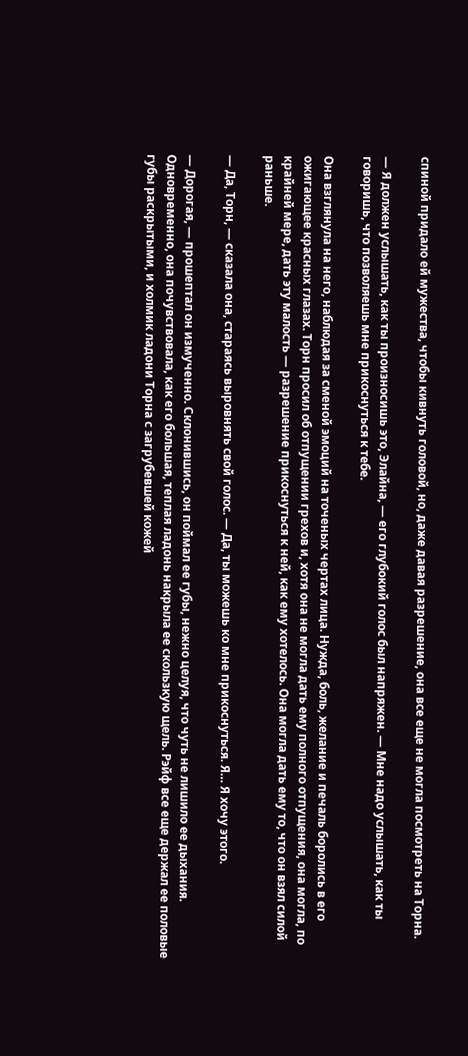спиной придало ей мужества, чтобы кивнуть головой, но, даже давая разрешение, она все еще не могла посмотреть на Торна.

— Я должен услышать, как ты произносишь это, Элайна, — его глубокий голос был напряжен. — Мне надо услышать, как ты говоришь, что позволяешь мне прикоснуться к тебе.

Она взглянула на него, наблюдая за сменой эмоций на точеных чертах лица. Нужда, боль, желание и печаль боролись в его ожигающее красных глазах. Торн просил об отпущении грехов и, хотя она не могла дать ему полного отпущения, она могла, по крайней мере, дать эту малость — разрешение прикоснуться к ней, как ему хотелось. Она могла дать ему то, что он взял силой раньше.

— Да, Торн, — сказала она, стараясь выровнять свой голос. — Да, ты можешь ко мне прикоснуться. Я… Я хочу этого.

— Дорогая, — прошептал он измученно. Склонившись, он поймал ее губы, нежно целуя, что чуть не лишило ее дыхания. Одновременно, она почувствовала, как его большая, теплая ладонь накрыла ее скользкую щель. Рэйф все еще держал ее половые губы раскрытыми, и холмик ладони Торна с загрубевшей кожей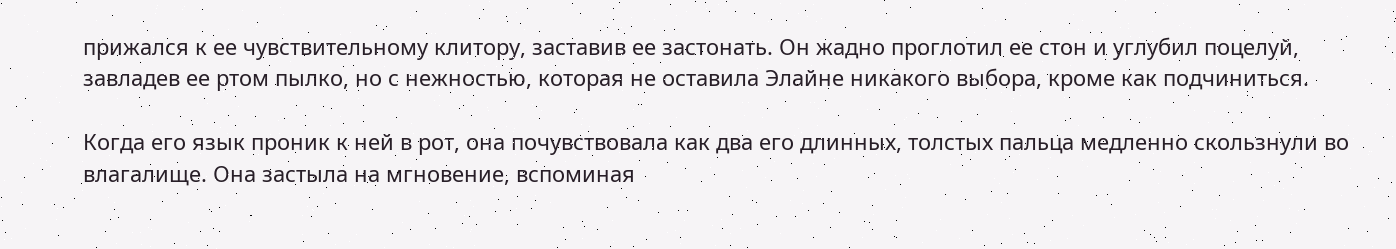прижался к ее чувствительному клитору, заставив ее застонать. Он жадно проглотил ее стон и углубил поцелуй, завладев ее ртом пылко, но с нежностью, которая не оставила Элайне никакого выбора, кроме как подчиниться.

Когда его язык проник к ней в рот, она почувствовала как два его длинных, толстых пальца медленно скользнули во влагалище. Она застыла на мгновение, вспоминая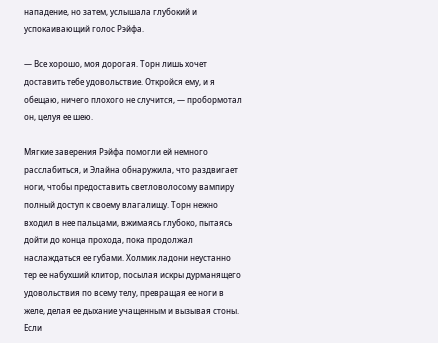нападение, но затем, услышала глубокий и успокаивающий голос Рэйфа.

— Все хорошо, моя дорогая. Торн лишь хочет доставить тебе удовольствие. Откройся ему, и я обещаю, ничего плохого не случится, — пробормотал он, целуя ее шею.

Мягкие заверения Рэйфа помогли ей немного расслабиться, и Элайна обнаружила, что раздвигает ноги, чтобы предоставить светловолосому вампиру полный доступ к своему влагалищу. Торн нежно входил в нее пальцами, вжимаясь глубоко, пытаясь дойти до конца прохода, пока продолжал наслаждаться ее губами. Холмик ладони неустанно тер ее набухший клитор, посылая искры дурманящего удовольствия по всему телу, превращая ее ноги в желе, делая ее дыхание учащенным и вызывая стоны. Если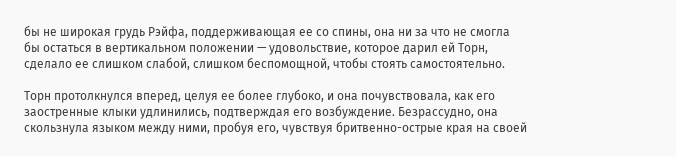бы не широкая грудь Рэйфа, поддерживающая ее со спины, она ни за что не смогла бы остаться в вертикальном положении — удовольствие, которое дарил ей Торн, сделало ее слишком слабой, слишком беспомощной, чтобы стоять самостоятельно.

Торн протолкнулся вперед, целуя ее более глубоко, и она почувствовала, как его заостренные клыки удлинились, подтверждая его возбуждение. Безрассудно, она скользнула языком между ними, пробуя его, чувствуя бритвенно-острые края на своей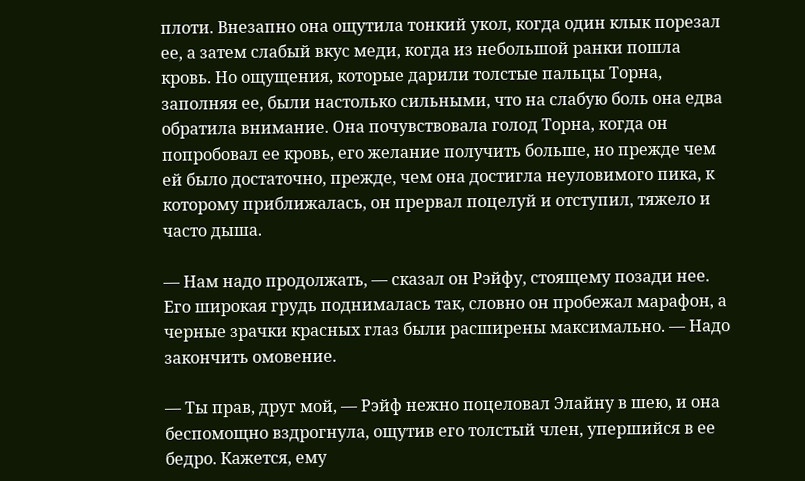плоти. Внезапно она ощутила тонкий укол, когда один клык порезал ее, а затем слабый вкус меди, когда из небольшой ранки пошла кровь. Но ощущения, которые дарили толстые пальцы Торна, заполняя ее, были настолько сильными, что на слабую боль она едва обратила внимание. Она почувствовала голод Торна, когда он попробовал ее кровь, его желание получить больше, но прежде чем ей было достаточно, прежде, чем она достигла неуловимого пика, к которому приближалась, он прервал поцелуй и отступил, тяжело и часто дыша.

— Нам надо продолжать, — сказал он Рэйфу, стоящему позади нее. Его широкая грудь поднималась так, словно он пробежал марафон, а черные зрачки красных глаз были расширены максимально. — Надо закончить омовение.

— Ты прав, друг мой, — Рэйф нежно поцеловал Элайну в шею, и она беспомощно вздрогнула, ощутив его толстый член, упершийся в ее бедро. Кажется, ему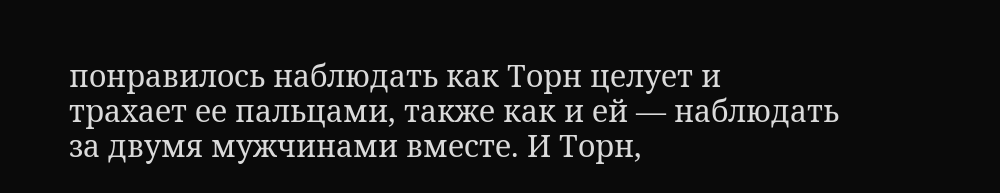понравилось наблюдать как Торн целует и трахает ее пальцами, также как и ей — наблюдать за двумя мужчинами вместе. И Торн,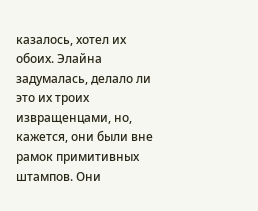казалось, хотел их обоих. Элайна задумалась, делало ли это их троих извращенцами, но, кажется, они были вне рамок примитивных штампов. Они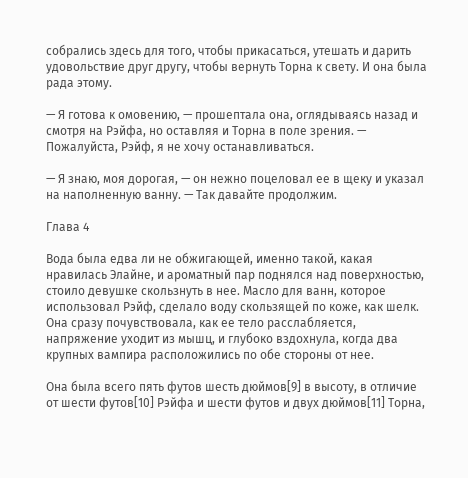собрались здесь для того, чтобы прикасаться, утешать и дарить удовольствие друг другу, чтобы вернуть Торна к свету. И она была рада этому.

— Я готова к омовению, — прошептала она, оглядываясь назад и смотря на Рэйфа, но оставляя и Торна в поле зрения. — Пожалуйста, Рэйф, я не хочу останавливаться.

— Я знаю, моя дорогая, — он нежно поцеловал ее в щеку и указал на наполненную ванну. — Так давайте продолжим.

Глава 4

Вода была едва ли не обжигающей, именно такой, какая нравилась Элайне, и ароматный пар поднялся над поверхностью, стоило девушке скользнуть в нее. Масло для ванн, которое использовал Рэйф, сделало воду скользящей по коже, как шелк. Она сразу почувствовала, как ее тело расслабляется, напряжение уходит из мышц, и глубоко вздохнула, когда два крупных вампира расположились по обе стороны от нее.

Она была всего пять футов шесть дюймов[9] в высоту, в отличие от шести футов[10] Рэйфа и шести футов и двух дюймов[11] Торна,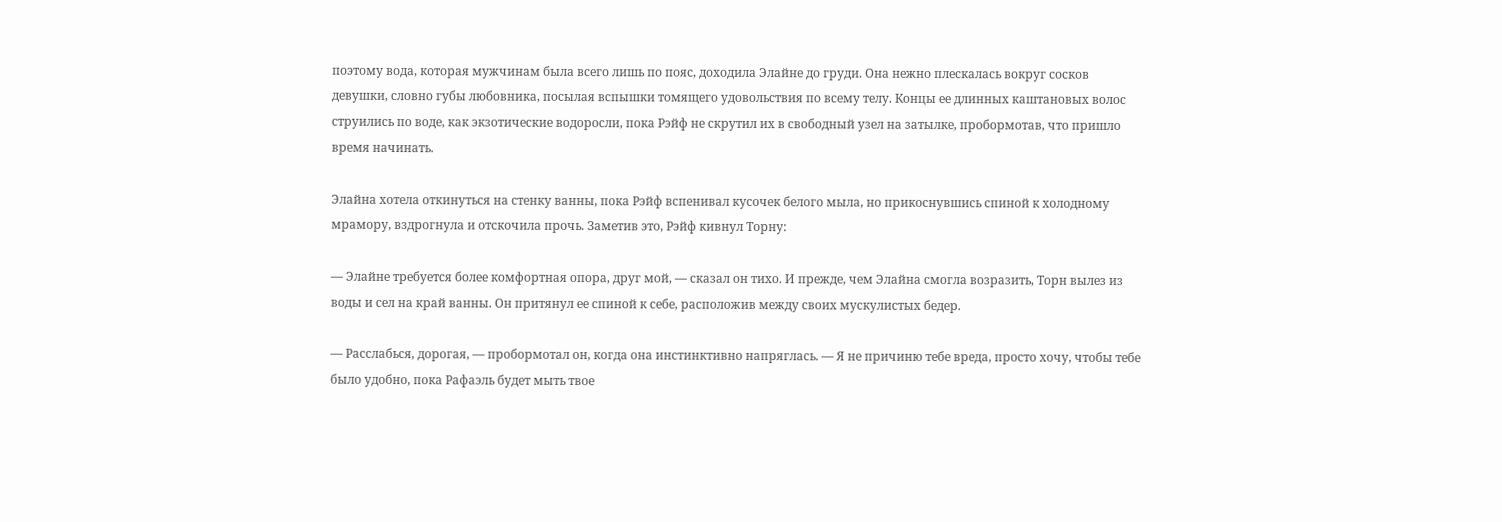поэтому вода, которая мужчинам была всего лишь по пояс, доходила Элайне до груди. Она нежно плескалась вокруг сосков девушки, словно губы любовника, посылая вспышки томящего удовольствия по всему телу. Концы ее длинных каштановых волос струились по воде, как экзотические водоросли, пока Рэйф не скрутил их в свободный узел на затылке, пробормотав, что пришло время начинать.

Элайна хотела откинуться на стенку ванны, пока Рэйф вспенивал кусочек белого мыла, но прикоснувшись спиной к холодному мрамору, вздрогнула и отскочила прочь. Заметив это, Рэйф кивнул Торну:

— Элайне требуется более комфортная опора, друг мой, — сказал он тихо. И прежде, чем Элайна смогла возразить, Торн вылез из воды и сел на край ванны. Он притянул ее спиной к себе, расположив между своих мускулистых бедер.

— Расслабься, дорогая, — пробормотал он, когда она инстинктивно напряглась. — Я не причиню тебе вреда, просто хочу, чтобы тебе было удобно, пока Рафаэль будет мыть твое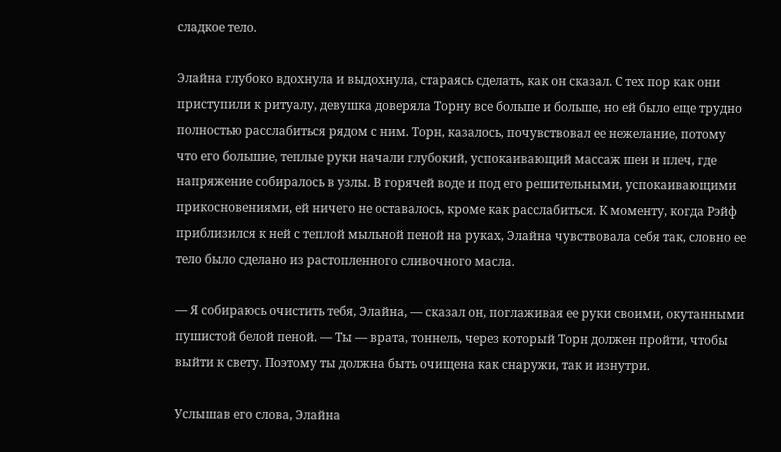сладкое тело.

Элайна глубоко вдохнула и выдохнула, стараясь сделать, как он сказал. С тех пор как они приступили к ритуалу, девушка доверяла Торну все больше и больше, но ей было еще трудно полностью расслабиться рядом с ним. Торн, казалось, почувствовал ее нежелание, потому что его большие, теплые руки начали глубокий, успокаивающий массаж шеи и плеч, где напряжение собиралось в узлы. В горячей воде и под его решительными, успокаивающими прикосновениями, ей ничего не оставалось, кроме как расслабиться. К моменту, когда Рэйф приблизился к ней с теплой мыльной пеной на руках, Элайна чувствовала себя так, словно ее тело было сделано из растопленного сливочного масла.

— Я собираюсь очистить тебя, Элайна, — сказал он, поглаживая ее руки своими, окутанными пушистой белой пеной. — Ты — врата, тоннель, через который Торн должен пройти, чтобы выйти к свету. Поэтому ты должна быть очищена как снаружи, так и изнутри.

Услышав его слова, Элайна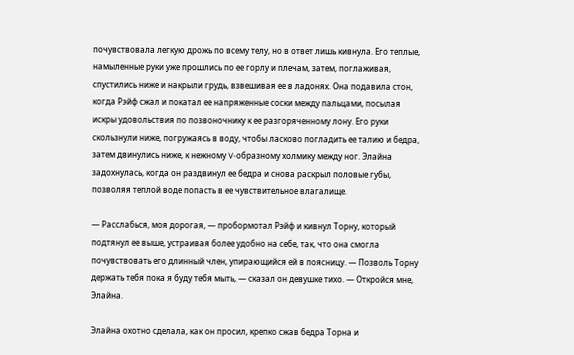почувствовала легкую дрожь по всему телу, но в ответ лишь кивнула. Его теплые, намыленные руки уже прошлись по ее горлу и плечам, затем, поглаживая, спустились ниже и накрыли грудь, взвешивая ее в ладонях. Она подавила стон, когда Рэйф сжал и покатал ее напряженные соски между пальцами, посылая искры удовольствия по позвоночнику к ее разгоряченному лону. Его руки скользнули ниже, погружаясь в воду, чтобы ласково погладить ее талию и бедра, затем двинулись ниже, к нежному V-образному холмику между ног. Элайна задохнулась, когда он раздвинул ее бедра и снова раскрыл половые губы, позволяя теплой воде попасть в ее чувствительное влагалище.

— Расслабься, моя дорогая, — пробормотал Рэйф и кивнул Торну, который подтянул ее выше, устраивая более удобно на себе, так, что она смогла почувствовать его длинный член, упирающийся ей в поясницу. — Позволь Торну держать тебя пока я буду тебя мыть, — сказал он девушке тихо. — Откройся мне, Элайна.

Элайна охотно сделала, как он просил, крепко сжав бедра Торна и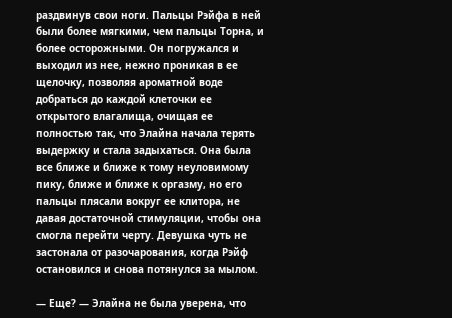раздвинув свои ноги. Пальцы Рэйфа в ней были более мягкими, чем пальцы Торна, и более осторожными. Он погружался и выходил из нее, нежно проникая в ее щелочку, позволяя ароматной воде добраться до каждой клеточки ее открытого влагалища, очищая ее полностью так, что Элайна начала терять выдержку и стала задыхаться. Она была все ближе и ближе к тому неуловимому пику, ближе и ближе к оргазму, но его пальцы плясали вокруг ее клитора, не давая достаточной стимуляции, чтобы она смогла перейти черту. Девушка чуть не застонала от разочарования, когда Рэйф остановился и снова потянулся за мылом.

— Еще? — Элайна не была уверена, что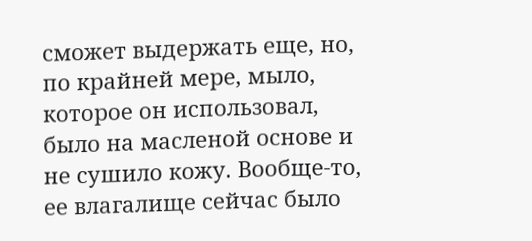сможет выдержать еще, но, по крайней мере, мыло, которое он использовал, было на масленой основе и не сушило кожу. Вообще-то, ее влагалище сейчас было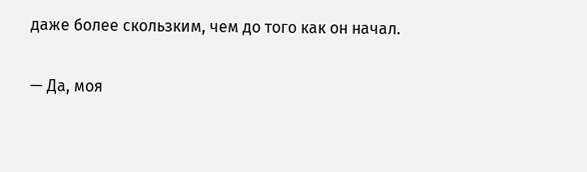даже более скользким, чем до того как он начал.

— Да, моя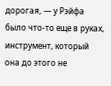дорогая, — у Рэйфа было что-то еще в руках, инструмент, который она до этого не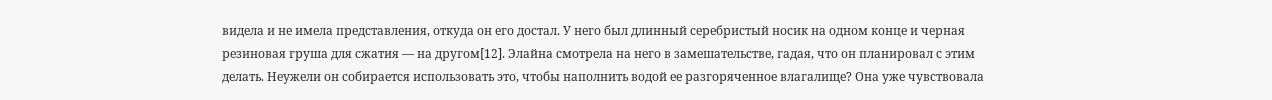видела и не имела представления, откуда он его достал. У него был длинный серебристый носик на одном конце и черная резиновая груша для сжатия — на другом[12]. Элайна смотрела на него в замешательстве, гадая, что он планировал с этим делать. Неужели он собирается использовать это, чтобы наполнить водой ее разгоряченное влагалище? Она уже чувствовала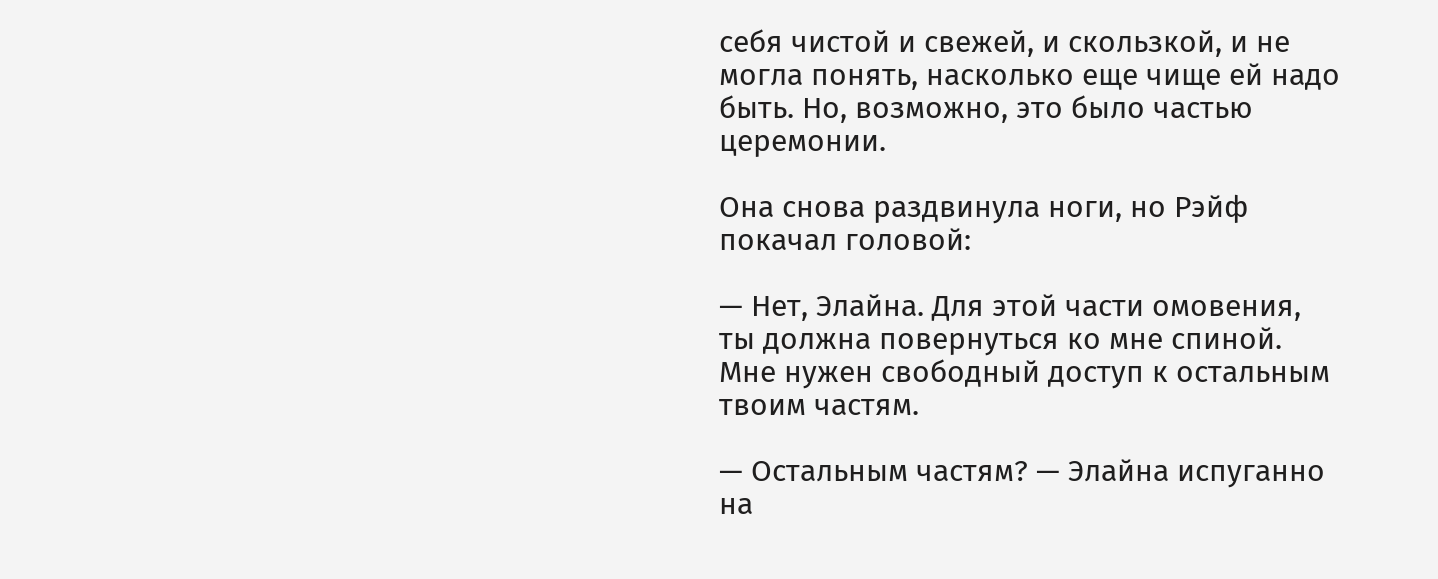себя чистой и свежей, и скользкой, и не могла понять, насколько еще чище ей надо быть. Но, возможно, это было частью церемонии.

Она снова раздвинула ноги, но Рэйф покачал головой:

— Нет, Элайна. Для этой части омовения, ты должна повернуться ко мне спиной. Мне нужен свободный доступ к остальным твоим частям.

— Остальным частям? — Элайна испуганно на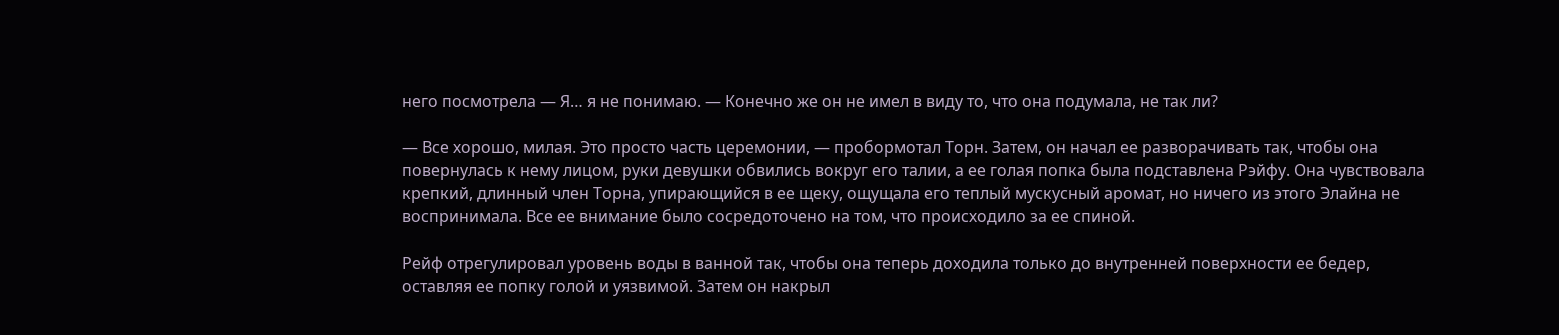него посмотрела — Я… я не понимаю. — Конечно же он не имел в виду то, что она подумала, не так ли?

— Все хорошо, милая. Это просто часть церемонии, — пробормотал Торн. Затем, он начал ее разворачивать так, чтобы она повернулась к нему лицом, руки девушки обвились вокруг его талии, а ее голая попка была подставлена Рэйфу. Она чувствовала крепкий, длинный член Торна, упирающийся в ее щеку, ощущала его теплый мускусный аромат, но ничего из этого Элайна не воспринимала. Все ее внимание было сосредоточено на том, что происходило за ее спиной.

Рейф отрегулировал уровень воды в ванной так, чтобы она теперь доходила только до внутренней поверхности ее бедер, оставляя ее попку голой и уязвимой. Затем он накрыл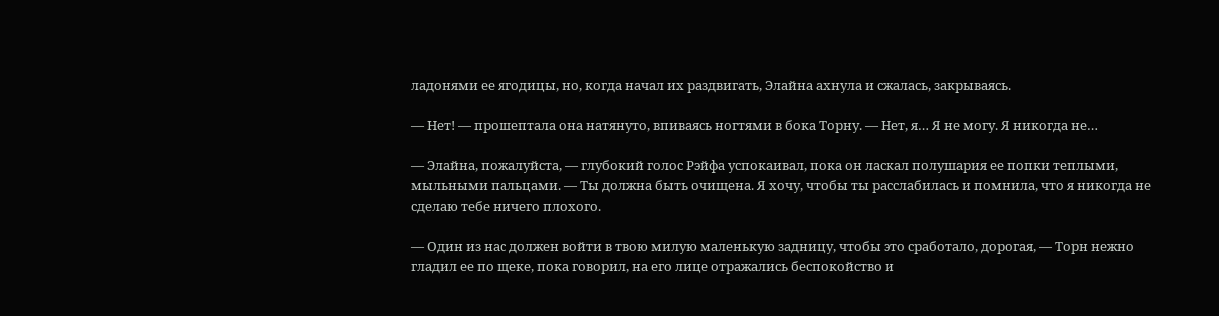ладонями ее ягодицы, но, когда начал их раздвигать, Элайна ахнула и сжалась, закрываясь.

— Нет! — прошептала она натянуто, впиваясь ногтями в бока Торну. — Нет, я… Я не могу. Я никогда не…

— Элайна, пожалуйста, — глубокий голос Рэйфа успокаивал, пока он ласкал полушария ее попки теплыми, мыльными пальцами. — Ты должна быть очищена. Я хочу, чтобы ты расслабилась и помнила, что я никогда не сделаю тебе ничего плохого.

— Один из нас должен войти в твою милую маленькую задницу, чтобы это сработало, дорогая, — Торн нежно гладил ее по щеке, пока говорил, на его лице отражались беспокойство и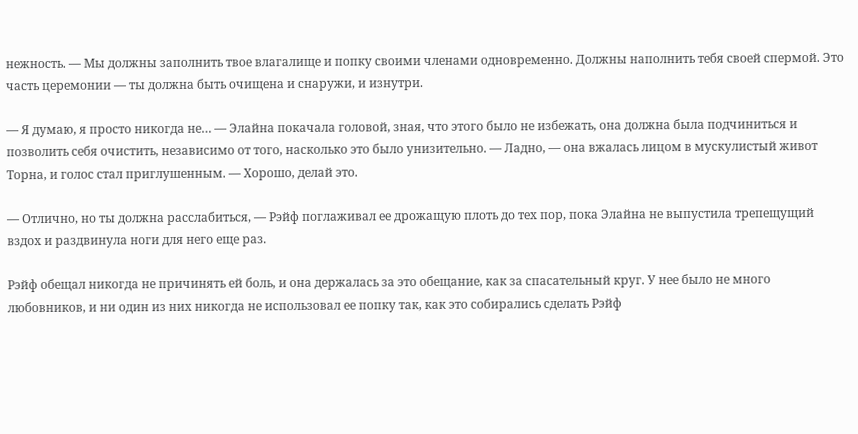нежность. — Мы должны заполнить твое влагалище и попку своими членами одновременно. Должны наполнить тебя своей спермой. Это часть церемонии — ты должна быть очищена и снаружи, и изнутри.

— Я думаю, я просто никогда не… — Элайна покачала головой, зная, что этого было не избежать, она должна была подчиниться и позволить себя очистить, независимо от того, насколько это было унизительно. — Ладно, — она вжалась лицом в мускулистый живот Торна, и голос стал приглушенным. — Хорошо, делай это.

— Отлично, но ты должна расслабиться, — Рэйф поглаживал ее дрожащую плоть до тех пор, пока Элайна не выпустила трепещущий вздох и раздвинула ноги для него еще раз.

Рэйф обещал никогда не причинять ей боль, и она держалась за это обещание, как за спасательный круг. У нее было не много любовников, и ни один из них никогда не использовал ее попку так, как это собирались сделать Рэйф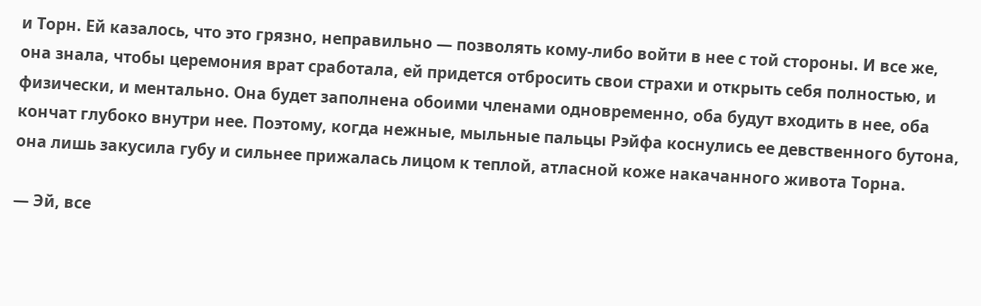и Торн. Ей казалось, что это грязно, неправильно — позволять кому-либо войти в нее с той стороны. И все же, она знала, чтобы церемония врат сработала, ей придется отбросить свои страхи и открыть себя полностью, и физически, и ментально. Она будет заполнена обоими членами одновременно, оба будут входить в нее, оба кончат глубоко внутри нее. Поэтому, когда нежные, мыльные пальцы Рэйфа коснулись ее девственного бутона, она лишь закусила губу и сильнее прижалась лицом к теплой, атласной коже накачанного живота Торна.

— Эй, все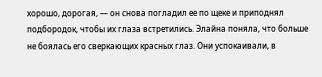хорошо, дорогая, — он снова погладил ее по щеке и приподнял подбородок, чтобы их глаза встретились. Элайна поняла, что больше не боялась его сверкающих красных глаз. Они успокаивали, в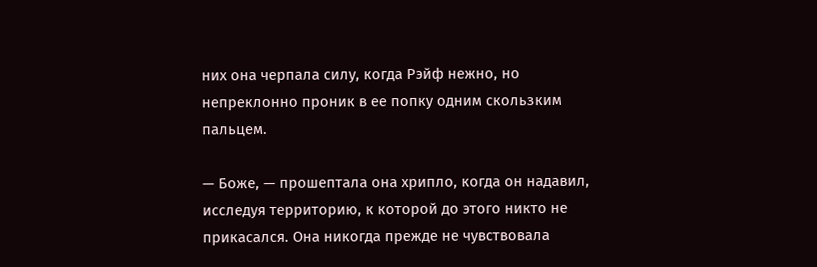них она черпала силу, когда Рэйф нежно, но непреклонно проник в ее попку одним скользким пальцем.

— Боже, — прошептала она хрипло, когда он надавил, исследуя территорию, к которой до этого никто не прикасался. Она никогда прежде не чувствовала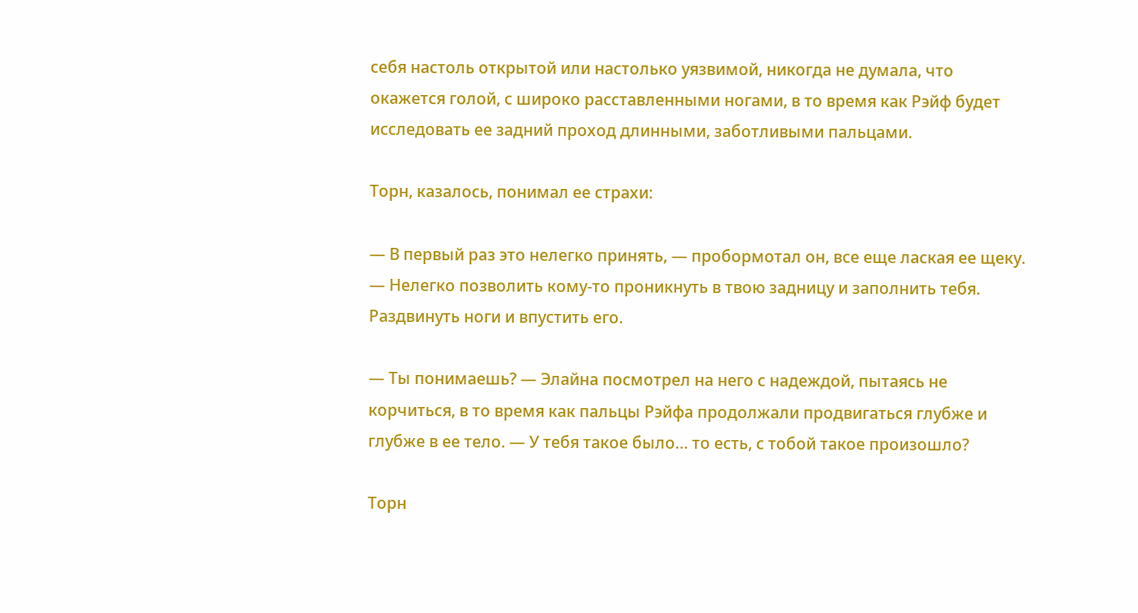себя настоль открытой или настолько уязвимой, никогда не думала, что окажется голой, с широко расставленными ногами, в то время как Рэйф будет исследовать ее задний проход длинными, заботливыми пальцами.

Торн, казалось, понимал ее страхи:

— В первый раз это нелегко принять, — пробормотал он, все еще лаская ее щеку. — Нелегко позволить кому-то проникнуть в твою задницу и заполнить тебя. Раздвинуть ноги и впустить его.

— Ты понимаешь? — Элайна посмотрел на него с надеждой, пытаясь не корчиться, в то время как пальцы Рэйфа продолжали продвигаться глубже и глубже в ее тело. — У тебя такое было… то есть, с тобой такое произошло?

Торн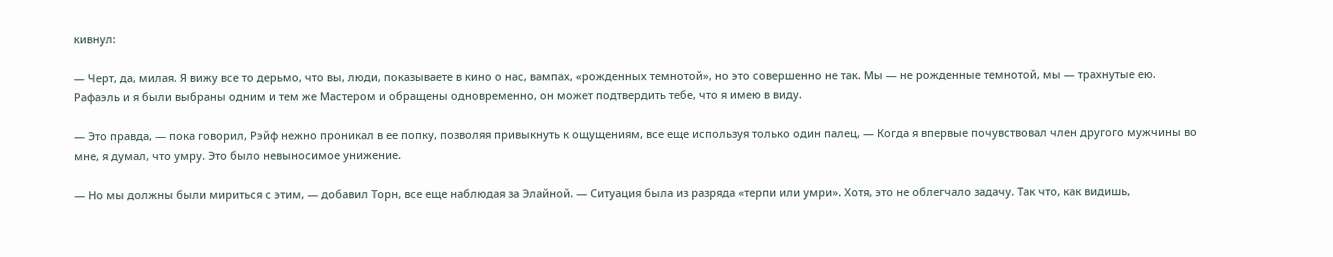кивнул:

— Черт, да, милая. Я вижу все то дерьмо, что вы, люди, показываете в кино о нас, вампах, «рожденных темнотой», но это совершенно не так. Мы — не рожденные темнотой, мы — трахнутые ею. Рафаэль и я были выбраны одним и тем же Мастером и обращены одновременно, он может подтвердить тебе, что я имею в виду.

— Это правда, — пока говорил, Рэйф нежно проникал в ее попку, позволяя привыкнуть к ощущениям, все еще используя только один палец, — Когда я впервые почувствовал член другого мужчины во мне, я думал, что умру. Это было невыносимое унижение.

— Но мы должны были мириться с этим, — добавил Торн, все еще наблюдая за Элайной. — Ситуация была из разряда «терпи или умри». Хотя, это не облегчало задачу. Так что, как видишь,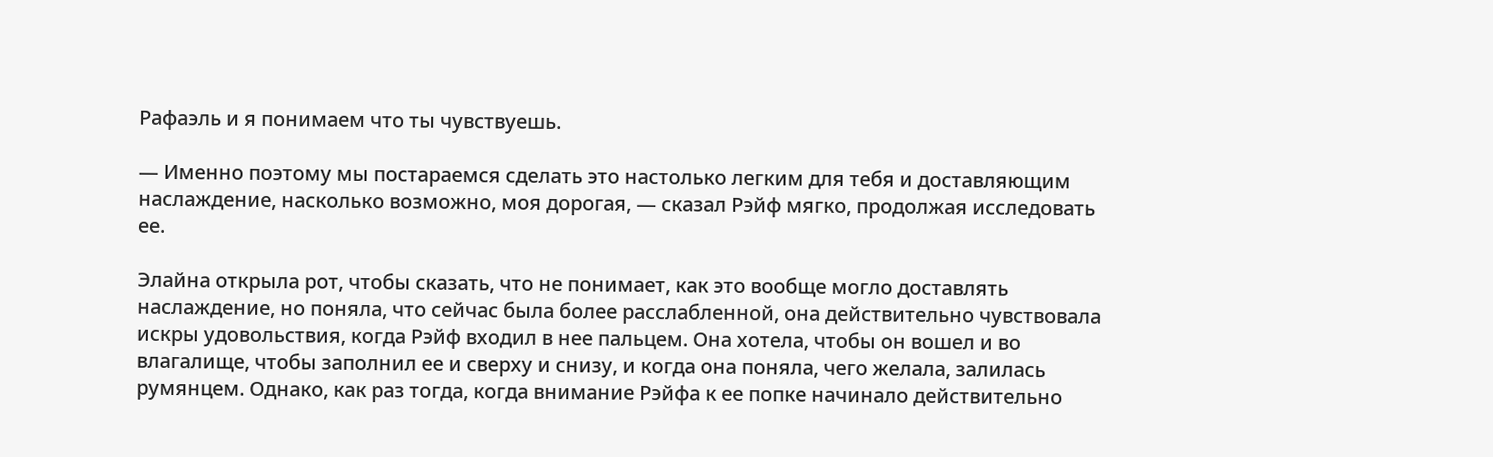Рафаэль и я понимаем что ты чувствуешь.

— Именно поэтому мы постараемся сделать это настолько легким для тебя и доставляющим наслаждение, насколько возможно, моя дорогая, — сказал Рэйф мягко, продолжая исследовать ее.

Элайна открыла рот, чтобы сказать, что не понимает, как это вообще могло доставлять наслаждение, но поняла, что сейчас была более расслабленной, она действительно чувствовала искры удовольствия, когда Рэйф входил в нее пальцем. Она хотела, чтобы он вошел и во влагалище, чтобы заполнил ее и сверху и снизу, и когда она поняла, чего желала, залилась румянцем. Однако, как раз тогда, когда внимание Рэйфа к ее попке начинало действительно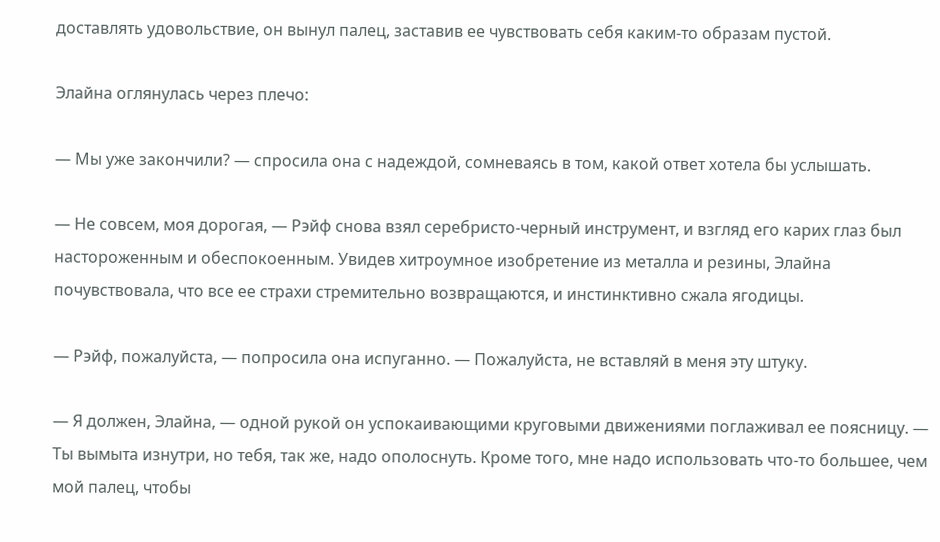доставлять удовольствие, он вынул палец, заставив ее чувствовать себя каким-то образам пустой.

Элайна оглянулась через плечо:

— Мы уже закончили? — спросила она с надеждой, сомневаясь в том, какой ответ хотела бы услышать.

— Не совсем, моя дорогая, — Рэйф снова взял серебристо-черный инструмент, и взгляд его карих глаз был настороженным и обеспокоенным. Увидев хитроумное изобретение из металла и резины, Элайна почувствовала, что все ее страхи стремительно возвращаются, и инстинктивно сжала ягодицы.

— Рэйф, пожалуйста, — попросила она испуганно. — Пожалуйста, не вставляй в меня эту штуку.

— Я должен, Элайна, — одной рукой он успокаивающими круговыми движениями поглаживал ее поясницу. — Ты вымыта изнутри, но тебя, так же, надо ополоснуть. Кроме того, мне надо использовать что-то большее, чем мой палец, чтобы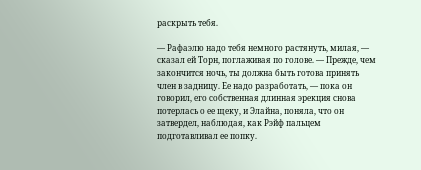раскрыть тебя.

— Рафаэлю надо тебя немного растянуть, милая, — сказал ей Торн, поглаживая по голове. — Прежде, чем закончится ночь, ты должна быть готова принять член в задницу. Ее надо разработать, — пока он говорил, его собственная длинная эрекция снова потерлась о ее щеку, и Элайна, поняла, что он затвердел, наблюдая, как Рэйф пальцем подготавливал ее попку.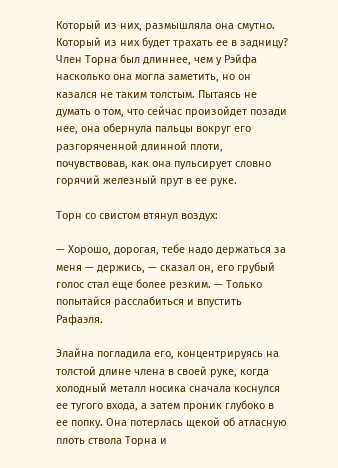Который из них, размышляла она смутно. Который из них будет трахать ее в задницу? Член Торна был длиннее, чем у Рэйфа насколько она могла заметить, но он казался не таким толстым. Пытаясь не думать о том, что сейчас произойдет позади нее, она обернула пальцы вокруг его разгоряченной длинной плоти, почувствовав, как она пульсирует словно горячий железный прут в ее руке.

Торн со свистом втянул воздух:

— Хорошо, дорогая, тебе надо держаться за меня — держись, — сказал он, его грубый голос стал еще более резким. — Только попытайся расслабиться и впустить Рафаэля.

Элайна погладила его, концентрируясь на толстой длине члена в своей руке, когда холодный металл носика сначала коснулся ее тугого входа, а затем проник глубоко в ее попку. Она потерлась щекой об атласную плоть ствола Торна и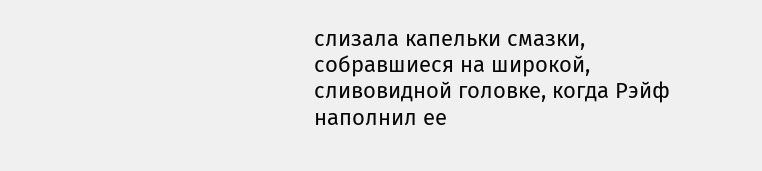слизала капельки смазки, собравшиеся на широкой, сливовидной головке, когда Рэйф наполнил ее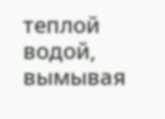теплой водой, вымывая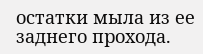остатки мыла из ее заднего прохода.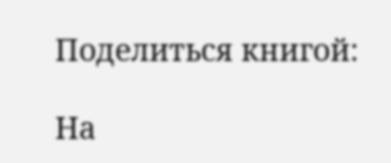Поделиться книгой:

На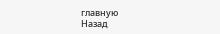главную
Назад